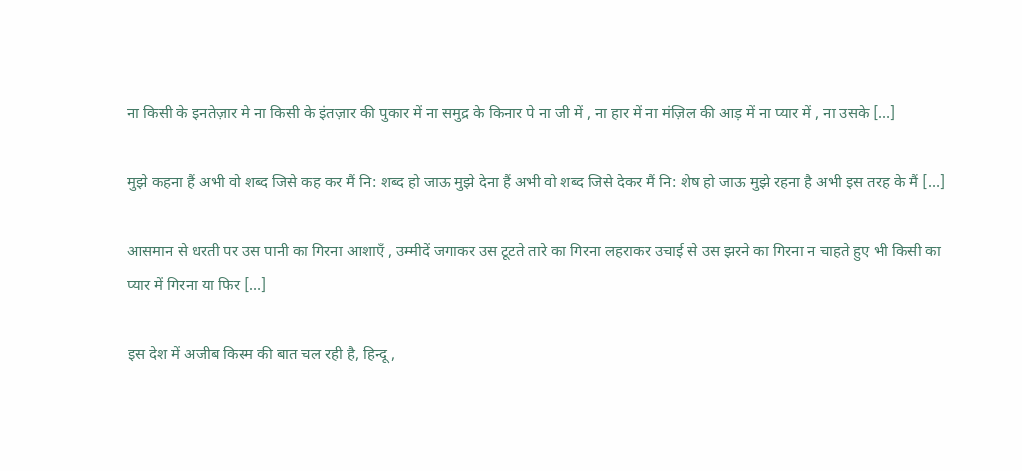ना किसी के इनतेज़ार मे ना किसी के इंतज़ार की पुकार में ना समुद्र के किनार पे ना जी में , ना हार में ना मंज़िल की आड़ में ना प्यार में , ना उसके […]

मुझे कहना हैं अभी वो शब्द जिसे कह कर मैं नि: शब्द हो जाऊ मुझे देना हैं अभी वो शब्द जिसे देकर मैं नि: शेष हो जाऊ मुझे रहना है अभी इस तरह के मैं […]

आसमान से धरती पर उस पानी का गिरना आशाएँ , उम्मीदें जगाकर उस टूटते तारे का गिरना लहराकर उचाई से उस झरने का गिरना न चाहते हुए भी किसी का प्यार में गिरना या फिर […]

इस देश में अजीब किस्म की बात चल रही है, हिन्दू ,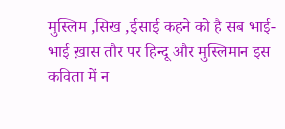मुस्लिम ,सिख ,ईसाई कहने को है सब भाई-भाई ख़ास तौर पर हिन्दू और मुस्लिमान इस कविता में न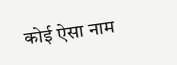कोई ऐसा नाम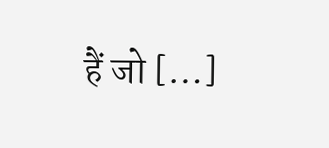हैं जो […]